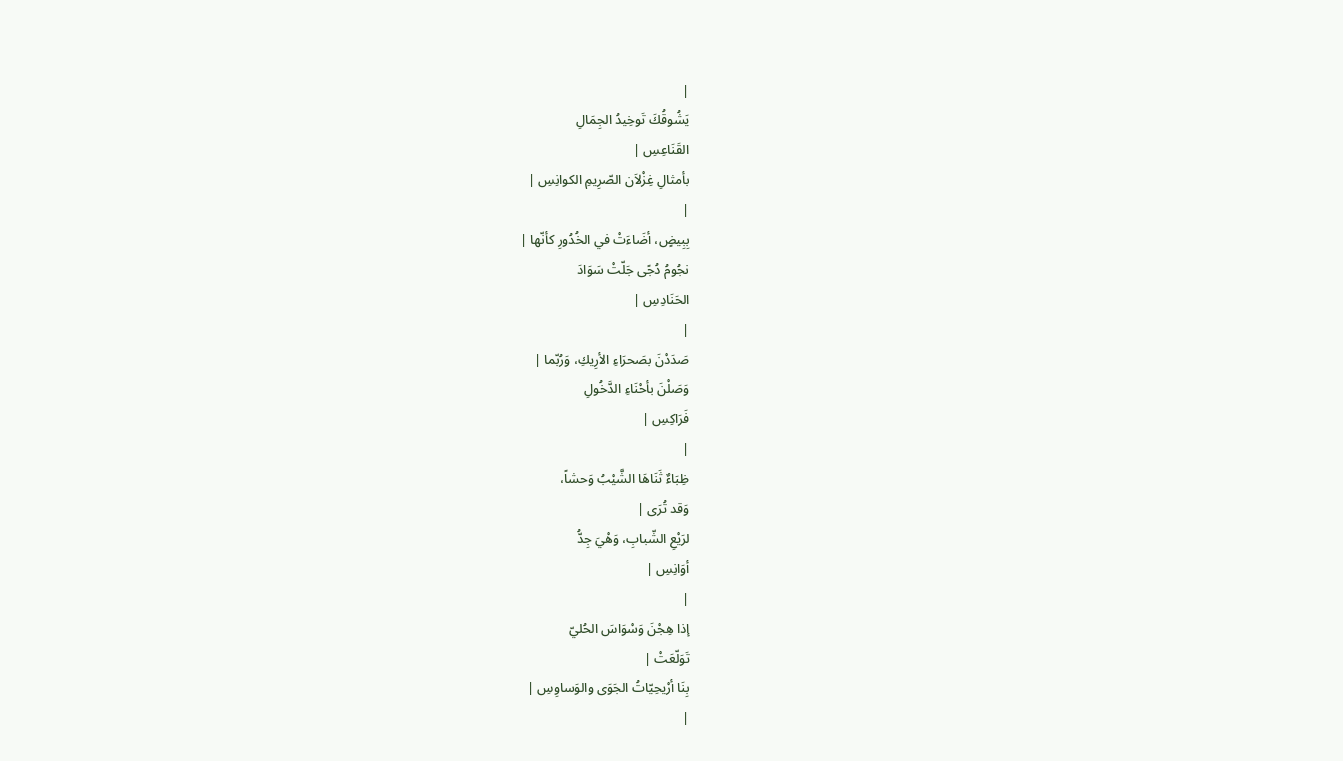|
يَشُوقُكَ تَوخِيدُ الجِمَالِ
القَنَاعِسِ |
بأمثالِ غِزْلاَن الصّرِيمِ الكوانِسِ |
|
بِبِيضٍ، أضَاءَتْ في الخُدُورِ كأنّها |
نجُومُ دُجًى جَلّتْ سَوَادَ
الحَنَادِسِ |
|
صَدَدْنَ بصَحرَاءِ الأرِيكِ، وَرُبّما |
وَصَلْنَ بأحْنَاءِ الدَّخُولِ
فَرَاكِسِ |
|
ظِبَاءٌ ثَنَاهَا الشَّيْبُ وَحشاً،
وَقد تُرَى |
لرَيْعِ الشّبابِ، وَهْيَ جِدُّ
أوَانِسِ |
|
إذا هِجْنَ وَسْوَاسَ الحُليّ
تَوَلّعَتْ |
بِنَا أرْيحِيّاتُ الجَوَى والوَساوِسِ |
|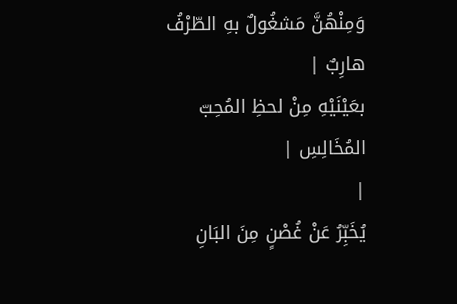وَمِنْهُنَّ مَشغُولٌ بهِ الطّرْفُ
هارِبٌ |
بعَيْنَيْهِ مِنْ لحظِ المُحِبّ
المُخَالِسِ |
|
يُخَبِّرُ عَنْ غُصْنٍ مِنَ البَانِ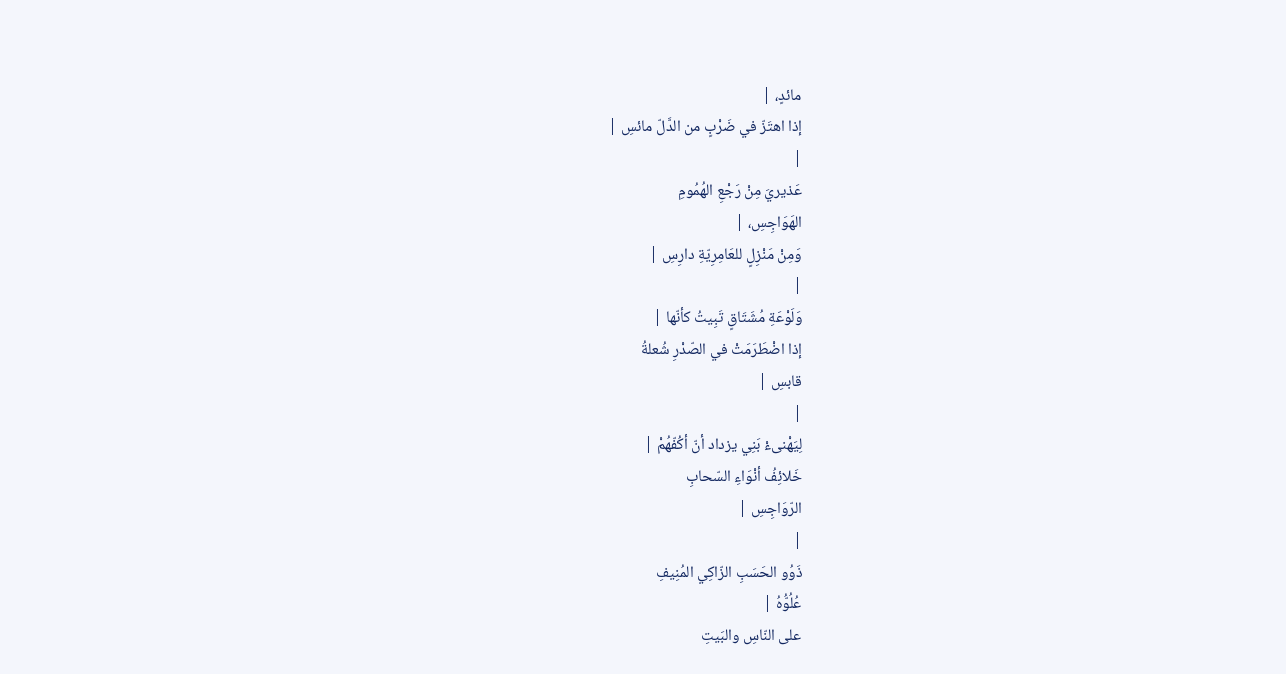مائدٍ، |
إذا اهتَزّ في ضَرْبٍ من الدَّلّ مائسِ |
|
عَذيريَ مِنْ رَجْعِ الهُمُومِ
الهَوَاجِسِ، |
وَمِنْ مَنْزِلٍ للعَامِرِيّةِ دارِسِ |
|
وَلَوْعَةِ مُشَتَاقٍ تَبِيتُ كأنّها |
إذا اضْطَرَمَتْ في الصّدْرِ شُعلةُ
قابسِ |
|
لِيَهْنىءْ بَنِي يزداد أنّ أكُفّهُمْ |
خَلائِفُ أنْوَاءِ السّحابِ
الرّوَاجِسِ |
|
ذَوُو الحَسَبِ الزّاكِي المُنِيفِ
عُلُوُّهُ |
على النّاسِ والبَيتِ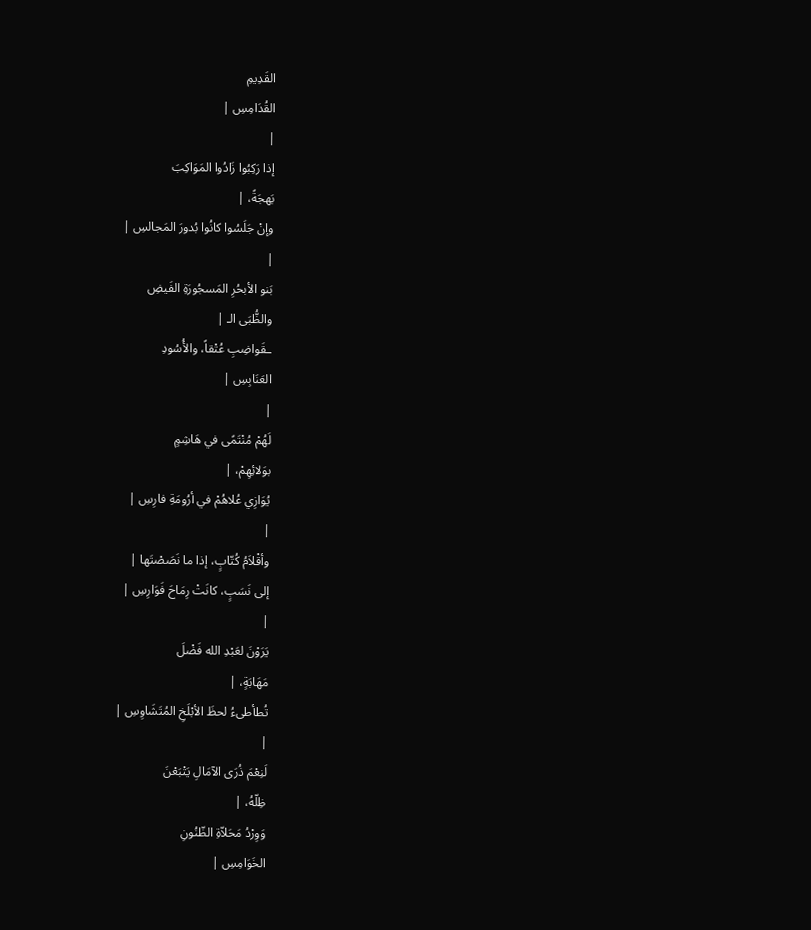القَدِيمِ
القُدَامِسِ |
|
إذا رَكِبُوا زَادُوا المَوَاكِبَ
بَهجَةً، |
وإنْ جَلَسُوا كانُوا بُدورَ المَجالسِ |
|
بَنو الأبحُرِ المَسجُورَةِ الفَيضِ
والظُّبَى الـ |
ـقَواضِبِ عُتْقاً، والأُسُودِ
العَنَابِسِ |
|
لَهُمْ مُنْتَمًى في هَاشِمٍ
بوَلائِهِمْ، |
يُوَازِي عُلاهُمْ في أرُومَةِ فارِسِ |
|
وأقْلاَمُ كُتّابٍ، إذا ما نَصَصْتَها |
إلى نَسَبٍ، كانَتْ رِمَاحَ فَوَارِسِ |
|
يَرَوْنَ لعَبْدِ الله فَضْلَ
مَهَابَةٍ، |
تُطأطىءُ لحظَ الأبْلَخِ المُتَشَاوِسِ |
|
لَنِعْمَ ذُرَى الآمَالِ يَتْبَعْنَ
ظِلّهُ، |
وَوِرْدُ مَحَلاّةِ الظّنُونِ
الخَوَامِسِ |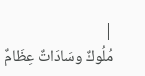|
مُلُوكٌ وسَادَاتٌ عِظَامٌ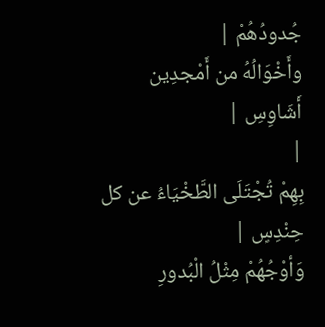جُدودُهُمْ |
وأَخْوَالُهُ من أَمْجدِين أَشَاوِسِ |
|
بِهِمْ تُجْتَلَى الطَّخْيَاءُ عن كل
حِنْدِسٍ |
وَأوْجُهُمْ مِثْلُ الْبُدورِ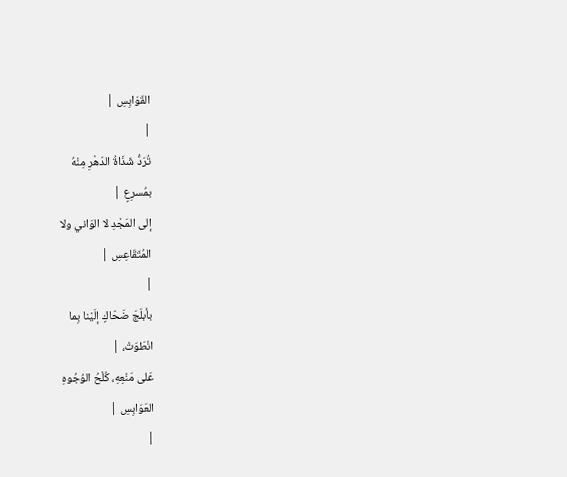القَوَابِسِ |
|
تُرَدُّ شَذَاةُ الدّهْرِ مِنْهُ
بمُسرِعٍ |
إلى المَجْدِ لا الوَاني ولا
المُتَقَاعِسِ |
|
بأبلَجَ ضَحّاكٍ إلَيْنا بِما
انْطَوَتْ، |
عَلى مَنْعِهِ، كُلْحُ الوُجُوهِ
العَوَابِسِ |
|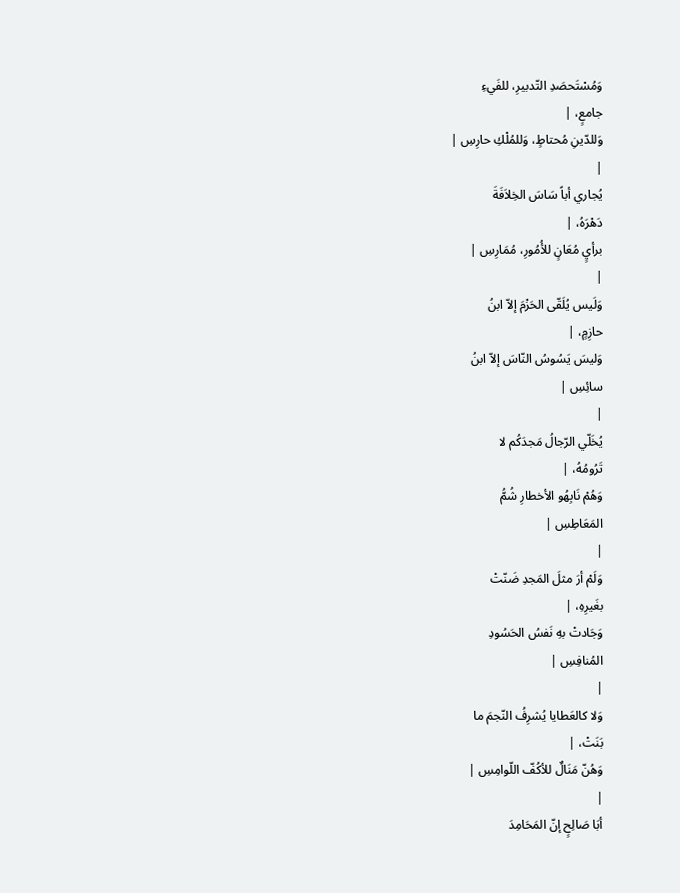وَمُسْتَحصَدِ التّدبيرِ، للفَيءِ
جامعٍ، |
وَللدّينِ مُحتاطٍ، وَللمُلْكِ حارِسِ |
|
يُجاري أباً سَاسَ الخِلاَفَةَ
دَهْرَهُ، |
برأيٍ مُعَانٍ للأُمُورِ، مُمَارِسِ |
|
وَلَيس يُلَقّى الحَزْمَ إلاّ ابنُ
حازِمٍ، |
وَليسَ يَسُوسُ النّاسَ إلاّ ابنُ
سائِسِ |
|
يُخَلّي الرّجالُ مَجدَكُم لا
تَرُومُهُ، |
وَهُمْ نَابِهُو الأخطارِ شُمُّ
المَعَاطِسِ |
|
وَلَمْ أرَ مثلَ المَجدِ ضَنّتْ
بغَيرِهِ، |
وَجَادتْ بهِ نَفسُ الحَسُودِ
المُنافِسِ |
|
وَلا كالعَطايا يُشرِفُ النّجمَ ما
بَنَتْ، |
وَهُنّ مَنَالٌ للأكُفّ اللّوامِسِ |
|
أبَا صَالِحٍ إنّ المَحَامِدَ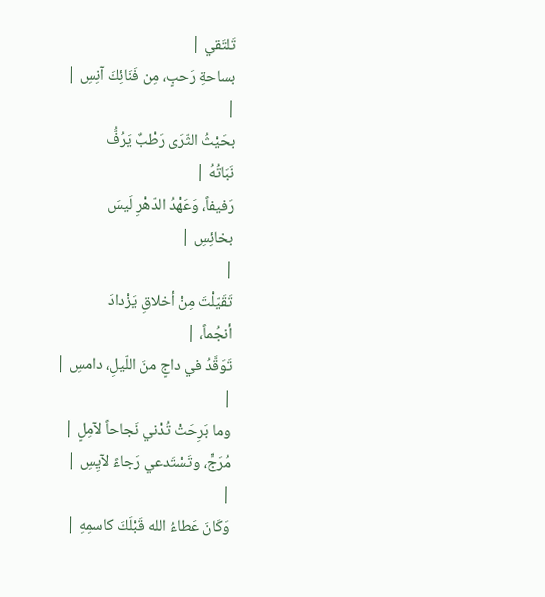تَلتَقي |
بساحةِ رَحبٍ، مِن فَنَائِكَ آنِسِ |
|
بحَيْثُ الثّرَى رَطْبٌ يَرُفُّ
نَبَاتُهُ |
رَفيفاً، وَعَهْدُ الدّهْرِ لَيسَ
بخائِسِ |
|
تَقَيّلْتَ مِنْ أخلاقِ يَزْدادَ
أنجُماً، |
تَوَقَّدُ في داجٍ منَ اللّيلِ، دامسِ |
|
وما بَرِحَتْ تُدْني نَجاحاً لآمِلٍ |
مُرَجٍّ، وتَسْتَدعي رَجاءً لآيِسِ |
|
وَكَانَ عَطاءُ الله قَبْلَكَ كاسمِهِ |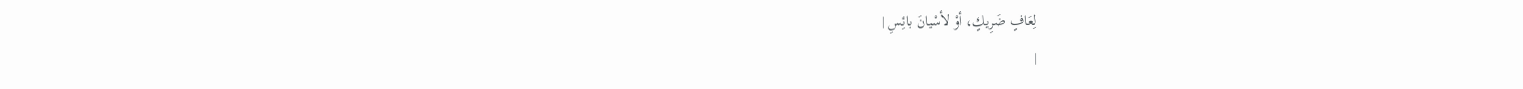لِعَافٍ ضَرِيكٍ، أوْ لأسْيانَ بائِسِ |
|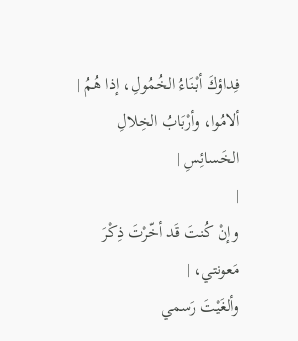فِداؤكَ أبْنَاءُ الخُمُولِ، إذا هُمُ |
ألامُوا، وأرْبَابُ الخِلالِ
الخَسائِسِ |
|
وإنْ كُنتَ قَد أخّرْتَ ذِكْرَ
مَعونتي، |
وألغَيْتَ رَسمي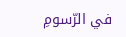في الرّسومِ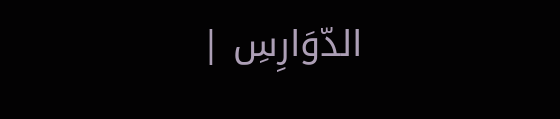الدّوَارِسِ |